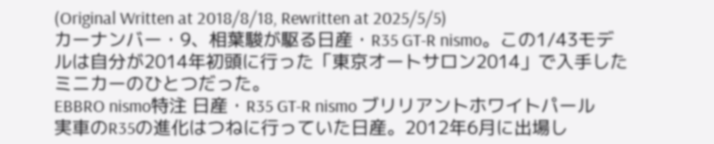(Original Written at 2018/8/18, Rewritten at 2025/5/5)
カーナンバー・9、相葉駿が駆る日産・R35 GT-R nismo。この1/43モデルは自分が2014年初頭に行った「東京オートサロン2014」で入手したミニカーのひとつだった。
EBBRO nismo特注 日産・R35 GT-R nismo ブリリアントホワイトパール
実車のR35の進化はつねに行っていた日産。2012年6月に出場し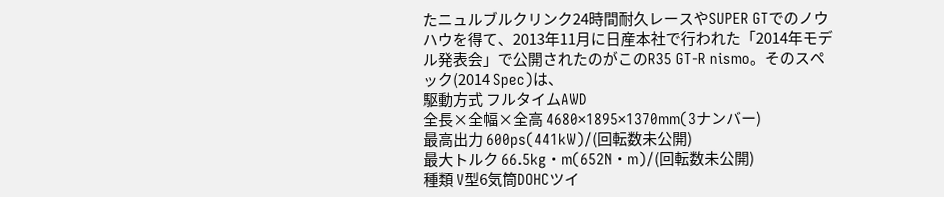たニュルブルクリンク24時間耐久レースやSUPER GTでのノウハウを得て、2013年11月に日産本社で行われた「2014年モデル発表会」で公開されたのがこのR35 GT-R nismo。そのスペック(2014 Spec)は、
駆動方式 フルタイムAWD
全長×全幅×全高 4680×1895×1370mm(3ナンバー)
最高出力 600ps(441kW)/(回転数未公開)
最大トルク 66.5kg・m(652N・m)/(回転数未公開)
種類 V型6気筒DOHCツイ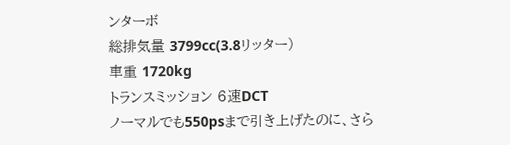ンターボ
総排気量 3799cc(3.8リッター)
車重 1720kg
トランスミッション 6速DCT
ノーマルでも550psまで引き上げたのに、さら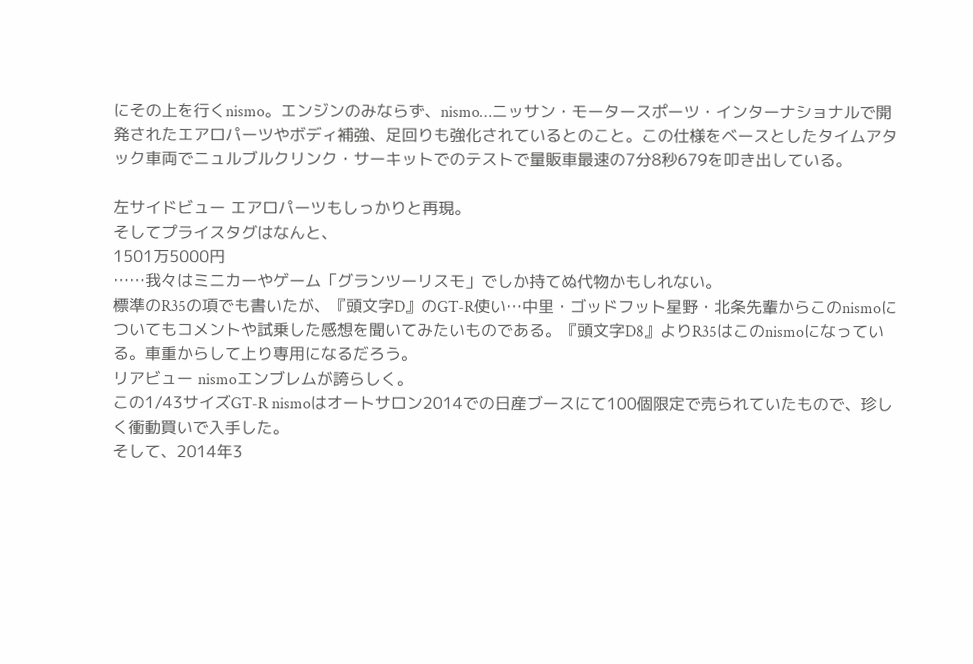にその上を行くnismo。エンジンのみならず、nismo…ニッサン・モータースポーツ・インターナショナルで開発されたエアロパーツやボディ補強、足回りも強化されているとのこと。この仕様をベースとしたタイムアタック車両でニュルブルクリンク・サーキットでのテストで量販車最速の7分8秒679を叩き出している。

左サイドビュー エアロパーツもしっかりと再現。
そしてプライスタグはなんと、
1501万5000円
……我々はミニカーやゲーム「グランツーリスモ」でしか持てぬ代物かもしれない。
標準のR35の項でも書いたが、『頭文字D』のGT-R使い…中里・ゴッドフット星野・北条先輩からこのnismoについてもコメントや試乗した感想を聞いてみたいものである。『頭文字D8』よりR35はこのnismoになっている。車重からして上り専用になるだろう。
リアビュー nismoエンブレムが誇らしく。
この1/43サイズGT-R nismoはオートサロン2014での日産ブースにて100個限定で売られていたもので、珍しく衝動買いで入手した。
そして、2014年3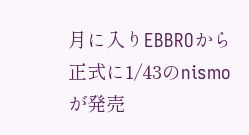月に入りEBBROから正式に1/43のnismoが発売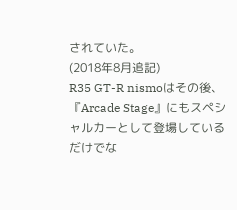されていた。
(2018年8月追記)
R35 GT-R nismoはその後、『Arcade Stage』にもスペシャルカーとして登場しているだけでな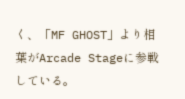く、「MF GHOST」より相葉がArcade Stageに参戦している。